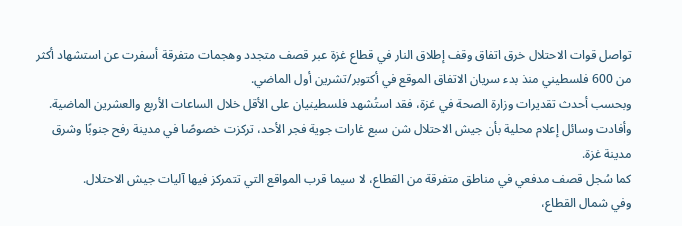تواصل قوات الاحتلال خرق اتفاق وقف إطلاق النار في قطاع غزة عبر قصف متجدد وهجمات متفرقة أسفرت عن استشهاد أكثر من 600 فلسطيني منذ بدء سريان الاتفاق الموقع في أكتوبر/تشرين أول الماضي.
وبحسب أحدث تقديرات وزارة الصحة في غزة، فقد استُشهد فلسطينيان على الأقل خلال الساعات الأربع والعشرين الماضية.
وأفادت وسائل إعلام محلية بأن جيش الاحتلال شن سبع غارات جوية فجر الأحد، تركزت خصوصًا في مدينة رفح جنوبًا وشرق مدينة غزة.
كما سُجل قصف مدفعي في مناطق متفرقة من القطاع، لا سيما قرب المواقع التي تتمركز فيها آليات جيش الاحتلال.
وفي شمال القطاع،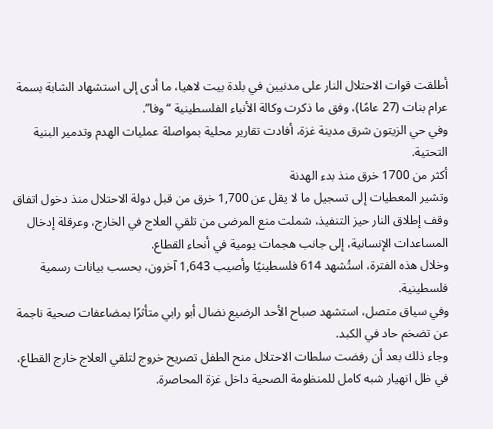أطلقت قوات الاحتلال النار على مدنيين في بلدة بيت لاهيا، ما أدى إلى استشهاد الشابة بسمة عرام بنات (27 عامًا)، وفق ما ذكرت وكالة الأنباء الفلسطينية “وفا”.
وفي حي الزيتون شرق مدينة غزة، أفادت تقارير محلية بمواصلة عمليات الهدم وتدمير البنية التحتية.
أكثر من 1700 خرق منذ بدء الهدنة
وتشير المعطيات إلى تسجيل ما لا يقل عن 1,700 خرق من قبل دولة الاحتلال منذ دخول اتفاق وقف إطلاق النار حيز التنفيذ، شملت منع المرضى من تلقي العلاج في الخارج، وعرقلة إدخال المساعدات الإنسانية، إلى جانب هجمات يومية في أنحاء القطاع.
وخلال هذه الفترة، استُشهد 614 فلسطينيًا وأصيب 1,643 آخرون، بحسب بيانات رسمية فلسطينية.
وفي سياق متصل، استشهد صباح الأحد الرضيع نضال أبو رابي متأثرًا بمضاعفات صحية ناجمة عن تضخم حاد في الكبد.
وجاء ذلك بعد أن رفضت سلطات الاحتلال منح الطفل تصريح خروج لتلقي العلاج خارج القطاع، في ظل انهيار شبه كامل للمنظومة الصحية داخل غزة المحاصرة.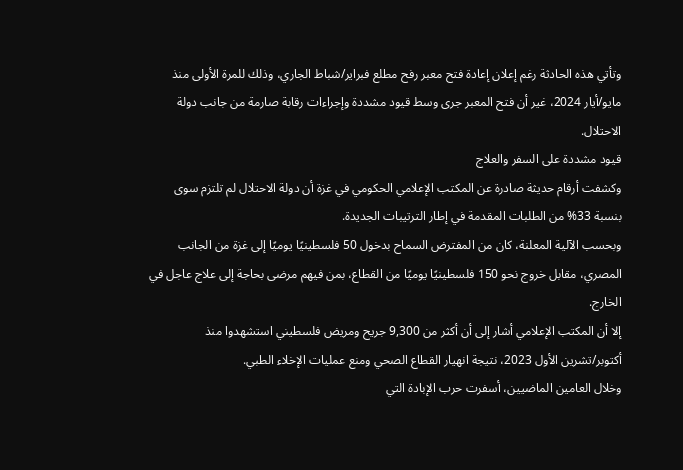وتأتي هذه الحادثة رغم إعلان إعادة فتح معبر رفح مطلع فبراير/شباط الجاري، وذلك للمرة الأولى منذ مايو/أيار 2024، غير أن فتح المعبر جرى وسط قيود مشددة وإجراءات رقابة صارمة من جانب دولة الاحتلال.
قيود مشددة على السفر والعلاج
وكشفت أرقام حديثة صادرة عن المكتب الإعلامي الحكومي في غزة أن دولة الاحتلال لم تلتزم سوى بنسبة 33% من الطلبات المقدمة في إطار الترتيبات الجديدة.
وبحسب الآلية المعلنة، كان من المفترض السماح بدخول 50 فلسطينيًا يوميًا إلى غزة من الجانب المصري، مقابل خروج نحو 150 فلسطينيًا يوميًا من القطاع، بمن فيهم مرضى بحاجة إلى علاج عاجل في الخارج.
إلا أن المكتب الإعلامي أشار إلى أن أكثر من 9,300 جريح ومريض فلسطيني استشهدوا منذ أكتوبر/تشرين الأول 2023، نتيجة انهيار القطاع الصحي ومنع عمليات الإخلاء الطبي.
وخلال العامين الماضيين، أسفرت حرب الإبادة التي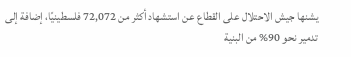يشنها جيش الاحتلال على القطاع عن استشهاد أكثر من 72,072 فلسطينيًا، إضافة إلى تدمير نحو 90% من البنية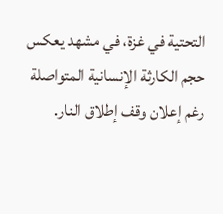التحتية في غزة، في مشهد يعكس حجم الكارثة الإنسانية المتواصلة رغم إعلان وقف إطلاق النار.